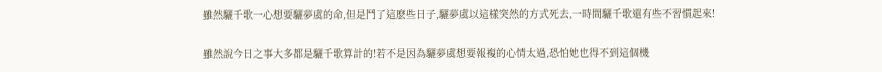雖然驪千歌一心想要驪夢虞的命,但是鬥了這麽些日子,驪夢虞以這樣突然的方式死去,一時間驪千歌還有些不習慣起來!

雖然說今日之事大多都是驪千歌算計的!若不是因為驪夢虞想要報複的心情太過,恐怕她也得不到這個機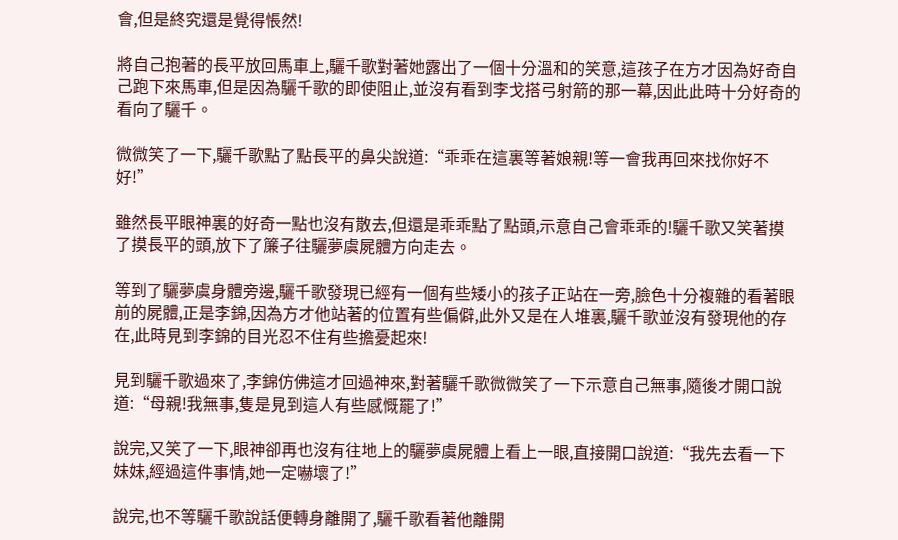會,但是終究還是覺得悵然!

將自己抱著的長平放回馬車上,驪千歌對著她露出了一個十分溫和的笑意,這孩子在方才因為好奇自己跑下來馬車,但是因為驪千歌的即使阻止,並沒有看到李戈搭弓射箭的那一幕,因此此時十分好奇的看向了驪千。

微微笑了一下,驪千歌點了點長平的鼻尖說道:“乖乖在這裏等著娘親!等一會我再回來找你好不好!”

雖然長平眼神裏的好奇一點也沒有散去,但還是乖乖點了點頭,示意自己會乖乖的!驪千歌又笑著摸了摸長平的頭,放下了簾子往驪夢虞屍體方向走去。

等到了驪夢虞身體旁邊,驪千歌發現已經有一個有些矮小的孩子正站在一旁,臉色十分複雜的看著眼前的屍體,正是李錦,因為方才他站著的位置有些偏僻,此外又是在人堆裏,驪千歌並沒有發現他的存在,此時見到李錦的目光忍不住有些擔憂起來!

見到驪千歌過來了,李錦仿佛這才回過神來,對著驪千歌微微笑了一下示意自己無事,隨後才開口說道:“母親!我無事,隻是見到這人有些感慨罷了!”

說完,又笑了一下,眼神卻再也沒有往地上的驪夢虞屍體上看上一眼,直接開口說道:“我先去看一下妹妹,經過這件事情,她一定嚇壞了!”

說完,也不等驪千歌說話便轉身離開了,驪千歌看著他離開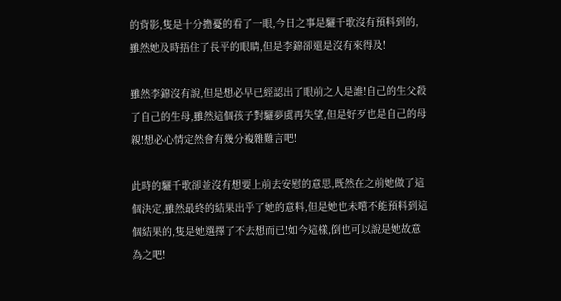的背影,隻是十分擔憂的看了一眼,今日之事是驪千歌沒有預料到的,雖然她及時捂住了長平的眼睛,但是李錦卻還是沒有來得及!

雖然李錦沒有說,但是想必早已經認出了眼前之人是誰!自己的生父殺了自己的生母,雖然這個孩子對驪夢虞再失望,但是好歹也是自己的母親!想必心情定然會有幾分複雜難言吧!

此時的驪千歌卻並沒有想要上前去安慰的意思,既然在之前她做了這個決定,雖然最終的結果出乎了她的意料,但是她也未嚐不能預料到這個結果的,隻是她選擇了不去想而已!如今這樣,倒也可以說是她故意為之吧!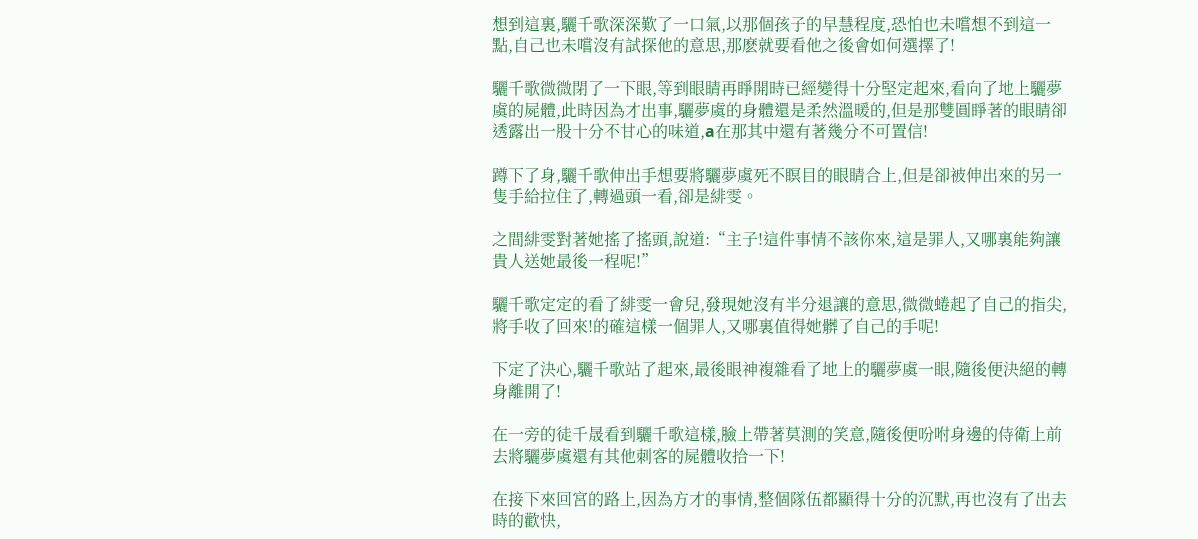想到這裏,驪千歌深深歎了一口氣,以那個孩子的早慧程度,恐怕也未嚐想不到這一點,自己也未嚐沒有試探他的意思,那麽就要看他之後會如何選擇了!

驪千歌微微閉了一下眼,等到眼睛再睜開時已經變得十分堅定起來,看向了地上驪夢虞的屍體,此時因為才出事,驪夢虞的身體還是柔然溫暖的,但是那雙圓睜著的眼睛卻透露出一股十分不甘心的味道,a在那其中還有著幾分不可置信!

蹲下了身,驪千歌伸出手想要將驪夢虞死不瞑目的眼睛合上,但是卻被伸出來的另一隻手給拉住了,轉過頭一看,卻是緋雯。

之間緋雯對著她搖了搖頭,說道:“主子!這件事情不該你來,這是罪人,又哪裏能夠讓貴人送她最後一程呢!”

驪千歌定定的看了緋雯一會兒,發現她沒有半分退讓的意思,微微蜷起了自己的指尖,將手收了回來!的確這樣一個罪人,又哪裏值得她髒了自己的手呢!

下定了決心,驪千歌站了起來,最後眼神複雜看了地上的驪夢虞一眼,隨後便決絕的轉身離開了!

在一旁的徒千晟看到驪千歌這樣,臉上帶著莫測的笑意,隨後便吩咐身邊的侍衛上前去將驪夢虞還有其他刺客的屍體收拾一下!

在接下來回宮的路上,因為方才的事情,整個隊伍都顯得十分的沉默,再也沒有了出去時的歡快,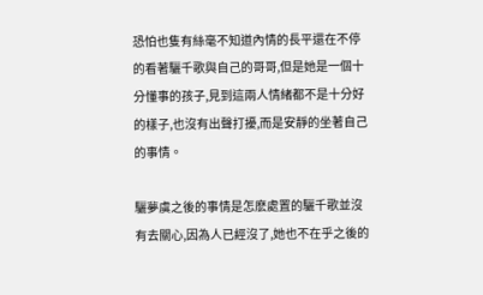恐怕也隻有絲毫不知道內情的長平還在不停的看著驪千歌與自己的哥哥,但是她是一個十分懂事的孩子,見到這兩人情緒都不是十分好的樣子,也沒有出聲打擾,而是安靜的坐著自己的事情。

驪夢虞之後的事情是怎麽處置的驪千歌並沒有去關心,因為人已經沒了,她也不在乎之後的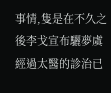事情,隻是在不久之後李戈宣布驪夢虞經過太醫的診治已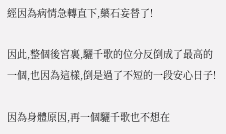經因為病情急轉直下,藥石妄替了!

因此,整個後宮裏,驪千歌的位分反倒成了最高的一個,也因為這樣,倒是過了不短的一段安心日子!

因為身體原因,再一個驪千歌也不想在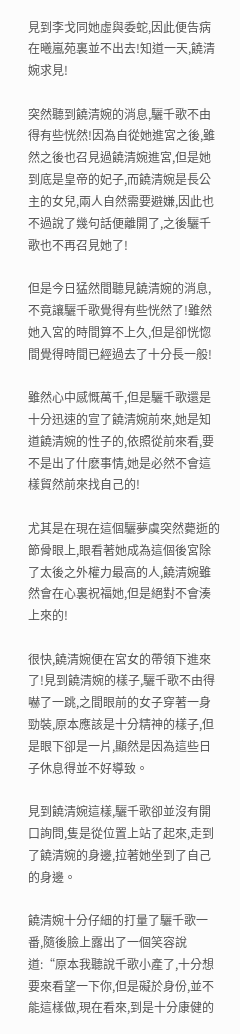見到李戈同她虛與委蛇,因此便告病在曦嵐苑裏並不出去!知道一天,饒清婉求見!

突然聽到饒清婉的消息,驪千歌不由得有些恍然!因為自從她進宮之後,雖然之後也召見過饒清婉進宮,但是她到底是皇帝的妃子,而饒清婉是長公主的女兒,兩人自然需要避嫌,因此也不過說了幾句話便離開了,之後驪千歌也不再召見她了!

但是今日猛然間聽見饒清婉的消息,不竟讓驪千歌覺得有些恍然了!雖然她入宮的時間算不上久,但是卻恍惚間覺得時間已經過去了十分長一般!

雖然心中感慨萬千,但是驪千歌還是十分迅速的宣了饒清婉前來,她是知道饒清婉的性子的,依照從前來看,要不是出了什麽事情,她是必然不會這樣貿然前來找自己的!

尤其是在現在這個驪夢虞突然薨逝的節骨眼上,眼看著她成為這個後宮除了太後之外權力最高的人,饒清婉雖然會在心裏祝福她,但是絕對不會湊上來的!

很快,饒清婉便在宮女的帶領下進來了!見到饒清婉的樣子,驪千歌不由得嚇了一跳,之間眼前的女子穿著一身勁裝,原本應該是十分精神的樣子,但是眼下卻是一片,顯然是因為這些日子休息得並不好導致。

見到饒清婉這樣,驪千歌卻並沒有開口詢問,隻是從位置上站了起來,走到了饒清婉的身邊,拉著她坐到了自己的身邊。

饒清婉十分仔細的打量了驪千歌一番,隨後臉上露出了一個笑容說道:“原本我聽說千歌小產了,十分想要來看望一下你,但是礙於身份,並不能這樣做,現在看來,到是十分康健的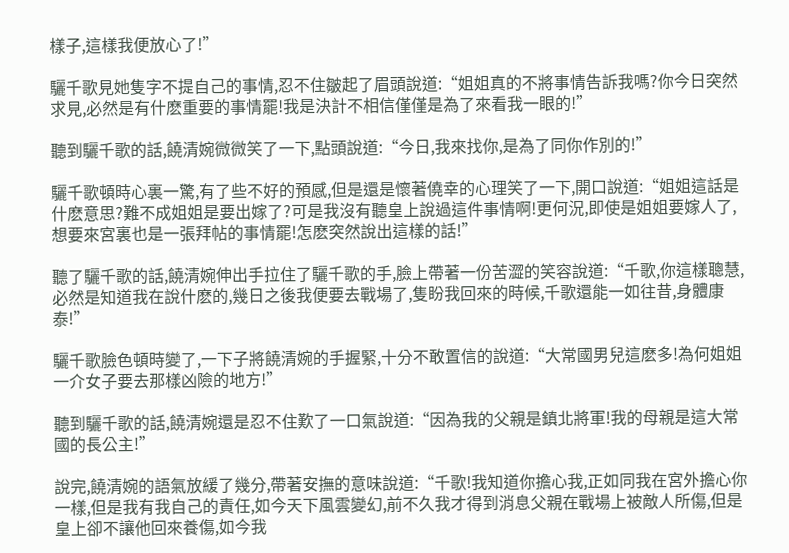樣子,這樣我便放心了!”

驪千歌見她隻字不提自己的事情,忍不住皺起了眉頭說道:“姐姐真的不將事情告訴我嗎?你今日突然求見,必然是有什麽重要的事情罷!我是決計不相信僅僅是為了來看我一眼的!”

聽到驪千歌的話,饒清婉微微笑了一下,點頭說道:“今日,我來找你,是為了同你作別的!”

驪千歌頓時心裏一驚,有了些不好的預感,但是還是懷著僥幸的心理笑了一下,開口說道:“姐姐這話是什麽意思?難不成姐姐是要出嫁了?可是我沒有聽皇上說過這件事情啊!更何況,即使是姐姐要嫁人了,想要來宮裏也是一張拜帖的事情罷!怎麽突然說出這樣的話!”

聽了驪千歌的話,饒清婉伸出手拉住了驪千歌的手,臉上帶著一份苦澀的笑容說道:“千歌,你這樣聰慧,必然是知道我在說什麽的,幾日之後我便要去戰場了,隻盼我回來的時候,千歌還能一如往昔,身體康泰!”

驪千歌臉色頓時變了,一下子將饒清婉的手握緊,十分不敢置信的說道:“大常國男兒這麽多!為何姐姐一介女子要去那樣凶險的地方!”

聽到驪千歌的話,饒清婉還是忍不住歎了一口氣說道:“因為我的父親是鎮北將軍!我的母親是這大常國的長公主!”

說完,饒清婉的語氣放緩了幾分,帶著安撫的意味說道:“千歌!我知道你擔心我,正如同我在宮外擔心你一樣,但是我有我自己的責任,如今天下風雲變幻,前不久我才得到消息父親在戰場上被敵人所傷,但是皇上卻不讓他回來養傷,如今我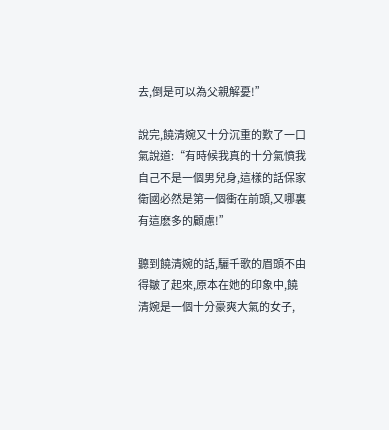去,倒是可以為父親解憂!”

說完,饒清婉又十分沉重的歎了一口氣說道:“有時候我真的十分氣憤我自己不是一個男兒身,這樣的話保家衛國必然是第一個衝在前頭,又哪裏有這麽多的顧慮!”

聽到饒清婉的話,驪千歌的眉頭不由得皺了起來,原本在她的印象中,饒清婉是一個十分豪爽大氣的女子,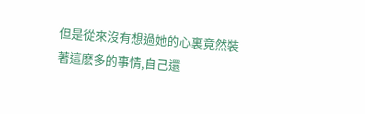但是從來沒有想過她的心裏竟然裝著這麽多的事情,自己還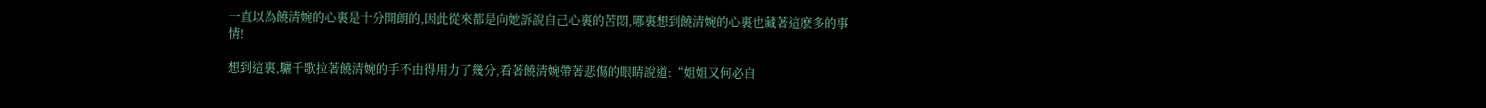一直以為饒清婉的心裏是十分開朗的,因此從來都是向她訴說自己心裏的苦悶,哪裏想到饒清婉的心裏也藏著這麽多的事情!

想到這裏,驪千歌拉著饒清婉的手不由得用力了幾分,看著饒清婉帶著悲傷的眼睛說道:“姐姐又何必自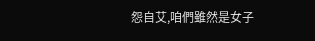怨自艾,咱們雖然是女子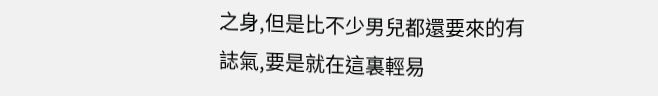之身,但是比不少男兒都還要來的有誌氣,要是就在這裏輕易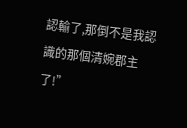認輸了,那倒不是我認識的那個清婉郡主了!”